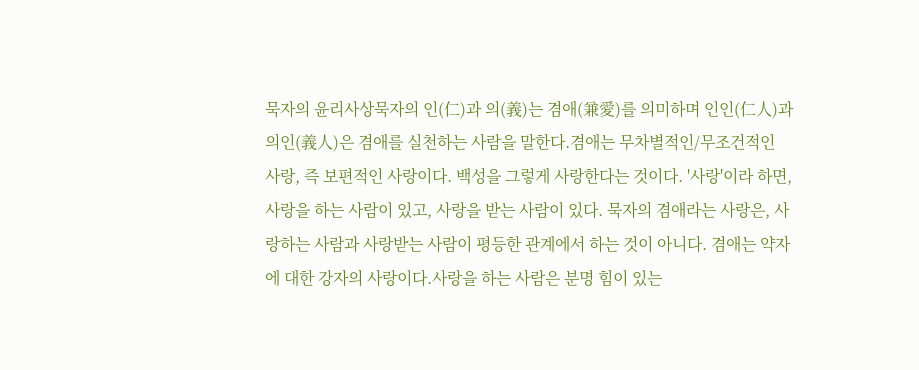묵자의 윤리사상묵자의 인(仁)과 의(義)는 겸애(兼愛)를 의미하며 인인(仁人)과 의인(義人)은 겸애를 실천하는 사람을 말한다.겸애는 무차별적인/무조건적인 사랑, 즉 보편적인 사랑이다. 백성을 그렇게 사랑한다는 것이다. '사랑'이라 하면, 사랑을 하는 사람이 있고, 사랑을 받는 사람이 있다. 묵자의 겸애라는 사랑은, 사랑하는 사람과 사랑받는 사람이 평등한 관계에서 하는 것이 아니다. 겸애는 약자에 대한 강자의 사랑이다.사랑을 하는 사람은 분명 힘이 있는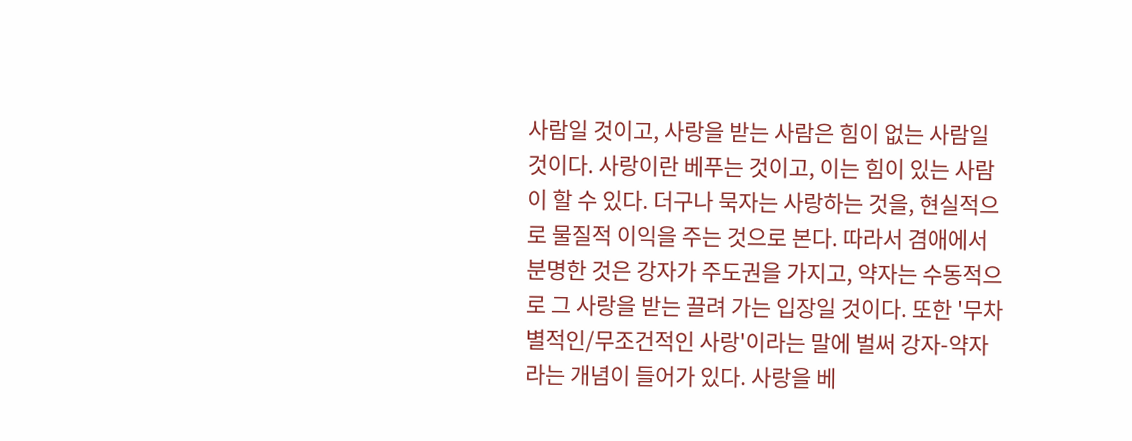사람일 것이고, 사랑을 받는 사람은 힘이 없는 사람일 것이다. 사랑이란 베푸는 것이고, 이는 힘이 있는 사람이 할 수 있다. 더구나 묵자는 사랑하는 것을, 현실적으로 물질적 이익을 주는 것으로 본다. 따라서 겸애에서 분명한 것은 강자가 주도권을 가지고, 약자는 수동적으로 그 사랑을 받는 끌려 가는 입장일 것이다. 또한 '무차별적인/무조건적인 사랑'이라는 말에 벌써 강자-약자라는 개념이 들어가 있다. 사랑을 베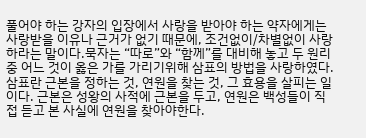풀어야 하는 강자의 입장에서 사랑을 받아야 하는 약자에게는 사랑받을 이유나 근거가 없기 때문에, 조건없이/차별없이 사랑하라는 말이다.묵자는 “따로”와 “함께”를 대비해 놓고 두 원리 중 어느 것이 옳은 가를 가리기위해 삼표의 방법을 사랑하였다. 삼표란 근본을 정하는 것, 연원을 찾는 것, 그 효용을 살피는 일이다. 근본은 성왕의 사적에 근본을 두고, 연원은 백성들이 직접 듣고 본 사실에 연원을 찾아야한다.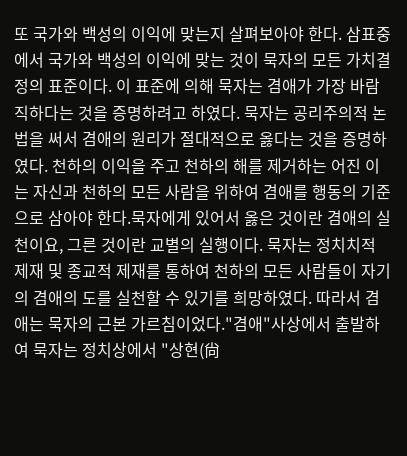또 국가와 백성의 이익에 맞는지 살펴보아야 한다. 삼표중에서 국가와 백성의 이익에 맞는 것이 묵자의 모든 가치결정의 표준이다. 이 표준에 의해 묵자는 겸애가 가장 바람직하다는 것을 증명하려고 하였다. 묵자는 공리주의적 논법을 써서 겸애의 원리가 절대적으로 옳다는 것을 증명하였다. 천하의 이익을 주고 천하의 해를 제거하는 어진 이는 자신과 천하의 모든 사람을 위하여 겸애를 행동의 기준으로 삼아야 한다.묵자에게 있어서 옳은 것이란 겸애의 실천이요, 그른 것이란 교별의 실행이다. 묵자는 정치치적 제재 및 종교적 제재를 통하여 천하의 모든 사람들이 자기의 겸애의 도를 실천할 수 있기를 희망하였다. 따라서 겸애는 묵자의 근본 가르침이었다."겸애"사상에서 출발하여 묵자는 정치상에서 "상현(尙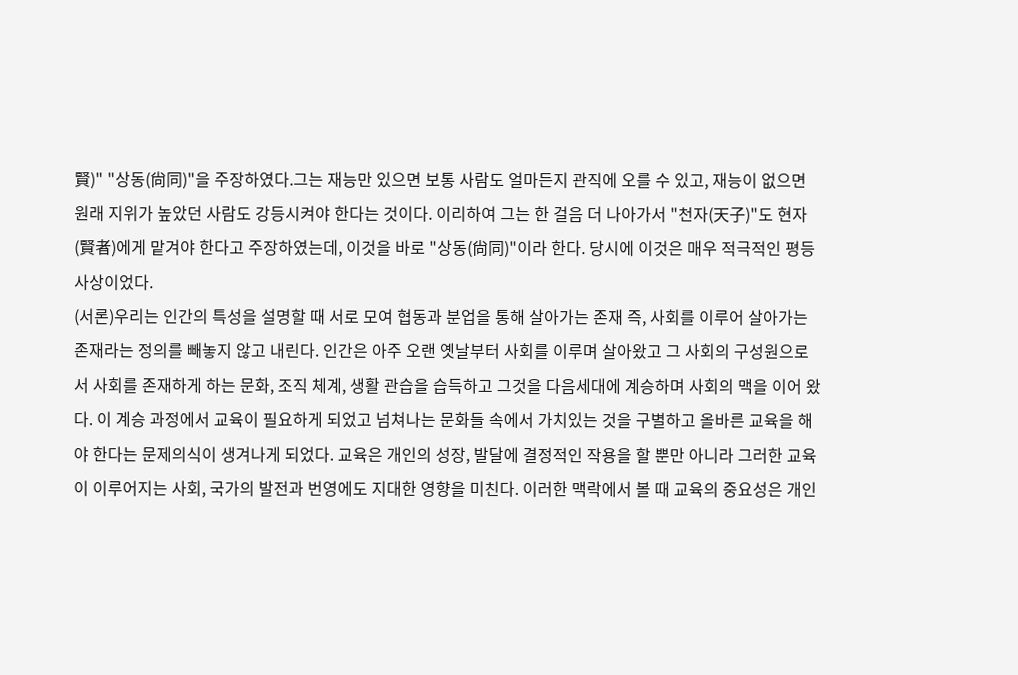賢)" "상동(尙同)"을 주장하였다.그는 재능만 있으면 보통 사람도 얼마든지 관직에 오를 수 있고, 재능이 없으면 원래 지위가 높았던 사람도 강등시켜야 한다는 것이다. 이리하여 그는 한 걸음 더 나아가서 "천자(天子)"도 현자(賢者)에게 맡겨야 한다고 주장하였는데, 이것을 바로 "상동(尙同)"이라 한다. 당시에 이것은 매우 적극적인 평등사상이었다.
(서론)우리는 인간의 특성을 설명할 때 서로 모여 협동과 분업을 통해 살아가는 존재 즉, 사회를 이루어 살아가는 존재라는 정의를 빼놓지 않고 내린다. 인간은 아주 오랜 옛날부터 사회를 이루며 살아왔고 그 사회의 구성원으로서 사회를 존재하게 하는 문화, 조직 체계, 생활 관습을 습득하고 그것을 다음세대에 계승하며 사회의 맥을 이어 왔다. 이 계승 과정에서 교육이 필요하게 되었고 넘쳐나는 문화들 속에서 가치있는 것을 구별하고 올바른 교육을 해야 한다는 문제의식이 생겨나게 되었다. 교육은 개인의 성장, 발달에 결정적인 작용을 할 뿐만 아니라 그러한 교육이 이루어지는 사회, 국가의 발전과 번영에도 지대한 영향을 미친다. 이러한 맥락에서 볼 때 교육의 중요성은 개인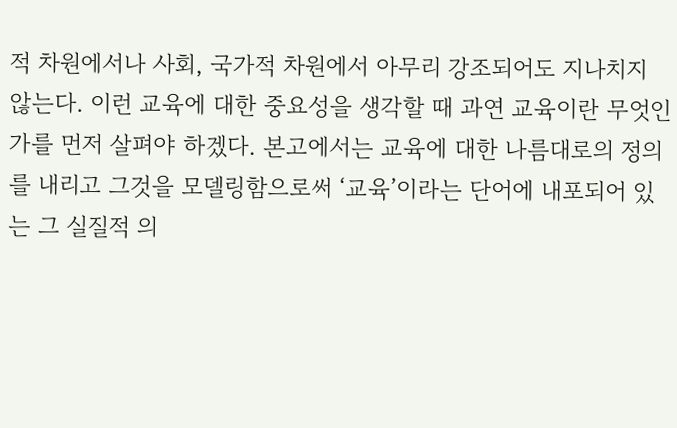적 차원에서나 사회, 국가적 차원에서 아무리 강조되어도 지나치지 않는다. 이런 교육에 대한 중요성을 생각할 때 과연 교육이란 무엇인가를 먼저 살펴야 하겠다. 본고에서는 교육에 대한 나름대로의 정의를 내리고 그것을 모델링함으로써 ‘교육’이라는 단어에 내포되어 있는 그 실질적 의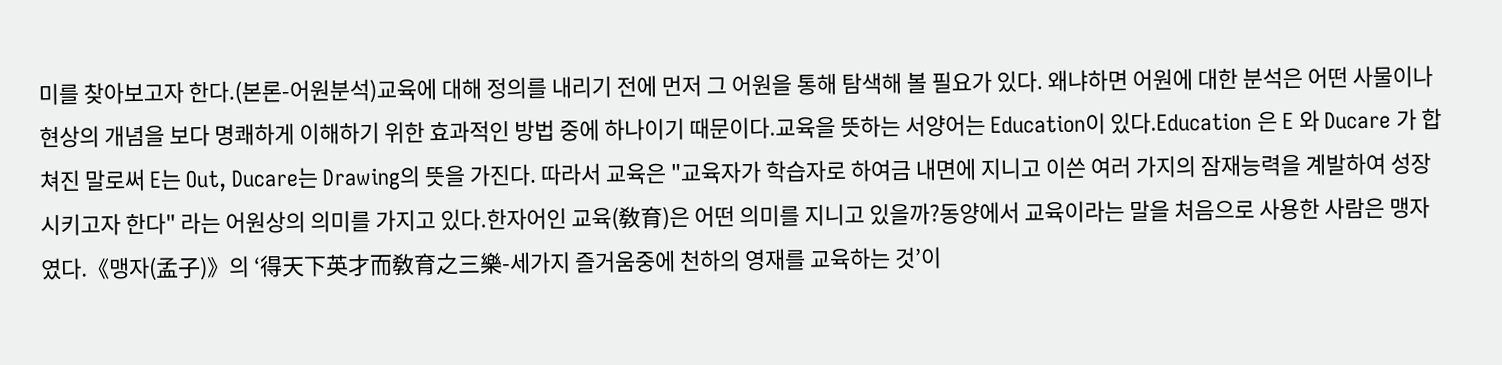미를 찾아보고자 한다.(본론-어원분석)교육에 대해 정의를 내리기 전에 먼저 그 어원을 통해 탐색해 볼 필요가 있다. 왜냐하면 어원에 대한 분석은 어떤 사물이나 현상의 개념을 보다 명쾌하게 이해하기 위한 효과적인 방법 중에 하나이기 때문이다.교육을 뜻하는 서양어는 Education이 있다.Education 은 E 와 Ducare 가 합쳐진 말로써 E는 Out, Ducare는 Drawing의 뜻을 가진다. 따라서 교육은 "교육자가 학습자로 하여금 내면에 지니고 이쓴 여러 가지의 잠재능력을 계발하여 성장시키고자 한다" 라는 어원상의 의미를 가지고 있다.한자어인 교육(敎育)은 어떤 의미를 지니고 있을까?동양에서 교육이라는 말을 처음으로 사용한 사람은 맹자였다.《맹자(孟子)》의 ‘得天下英才而敎育之三樂-세가지 즐거움중에 천하의 영재를 교육하는 것’이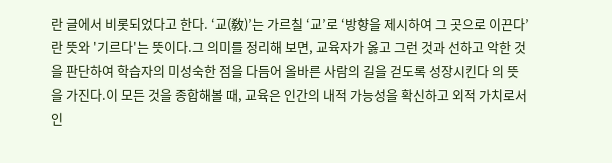란 글에서 비롯되었다고 한다. ‘교(敎)’는 가르칠 ‘교’로 ‘방향을 제시하여 그 곳으로 이끈다’란 뜻와 '기르다'는 뜻이다.그 의미를 정리해 보면, 교육자가 옳고 그런 것과 선하고 악한 것을 판단하여 학습자의 미성숙한 점을 다듬어 올바른 사람의 길을 걷도록 성장시킨다 의 뜻을 가진다.이 모든 것을 종합해볼 때, 교육은 인간의 내적 가능성을 확신하고 외적 가치로서 인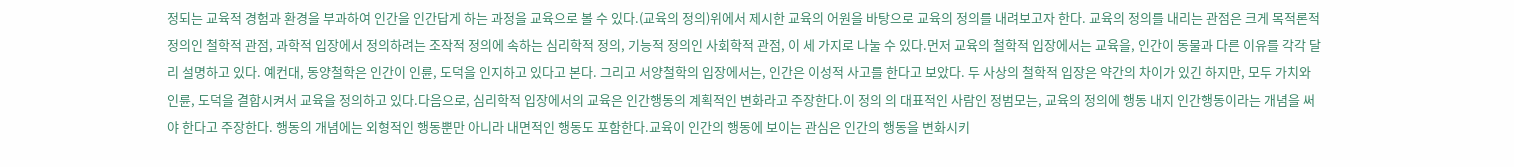정되는 교육적 경험과 환경을 부과하여 인간을 인간답게 하는 과정을 교육으로 볼 수 있다.(교육의 정의)위에서 제시한 교육의 어원을 바탕으로 교육의 정의를 내려보고자 한다. 교육의 정의를 내리는 관점은 크게 목적론적 정의인 철학적 관점, 과학적 입장에서 정의하려는 조작적 정의에 속하는 심리학적 정의, 기능적 정의인 사회학적 관점, 이 세 가지로 나눌 수 있다.먼저 교육의 철학적 입장에서는 교육을, 인간이 동물과 다른 이유를 각각 달리 설명하고 있다. 예컨대, 동양철학은 인간이 인륜, 도덕을 인지하고 있다고 본다. 그리고 서양철학의 입장에서는, 인간은 이성적 사고를 한다고 보았다. 두 사상의 철학적 입장은 약간의 차이가 있긴 하지만, 모두 가치와 인륜, 도덕을 결합시켜서 교육을 정의하고 있다.다음으로, 심리학적 입장에서의 교육은 인간행동의 계획적인 변화라고 주장한다.이 정의 의 대표적인 사람인 정범모는, 교육의 정의에 행동 내지 인간행동이라는 개념을 써야 한다고 주장한다. 행동의 개념에는 외형적인 행동뿐만 아니라 내면적인 행동도 포함한다.교육이 인간의 행동에 보이는 관심은 인간의 행동을 변화시키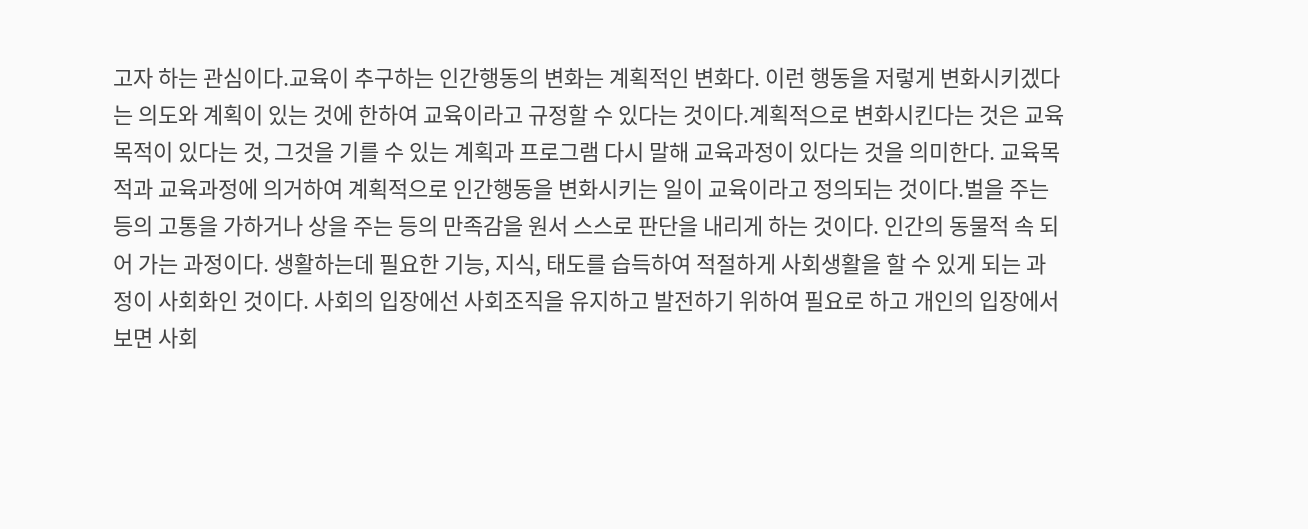고자 하는 관심이다.교육이 추구하는 인간행동의 변화는 계획적인 변화다. 이런 행동을 저렇게 변화시키겠다는 의도와 계획이 있는 것에 한하여 교육이라고 규정할 수 있다는 것이다.계획적으로 변화시킨다는 것은 교육목적이 있다는 것, 그것을 기를 수 있는 계획과 프로그램 다시 말해 교육과정이 있다는 것을 의미한다. 교육목적과 교육과정에 의거하여 계획적으로 인간행동을 변화시키는 일이 교육이라고 정의되는 것이다.벌을 주는 등의 고통을 가하거나 상을 주는 등의 만족감을 원서 스스로 판단을 내리게 하는 것이다. 인간의 동물적 속 되어 가는 과정이다. 생활하는데 필요한 기능, 지식, 태도를 습득하여 적절하게 사회생활을 할 수 있게 되는 과정이 사회화인 것이다. 사회의 입장에선 사회조직을 유지하고 발전하기 위하여 필요로 하고 개인의 입장에서 보면 사회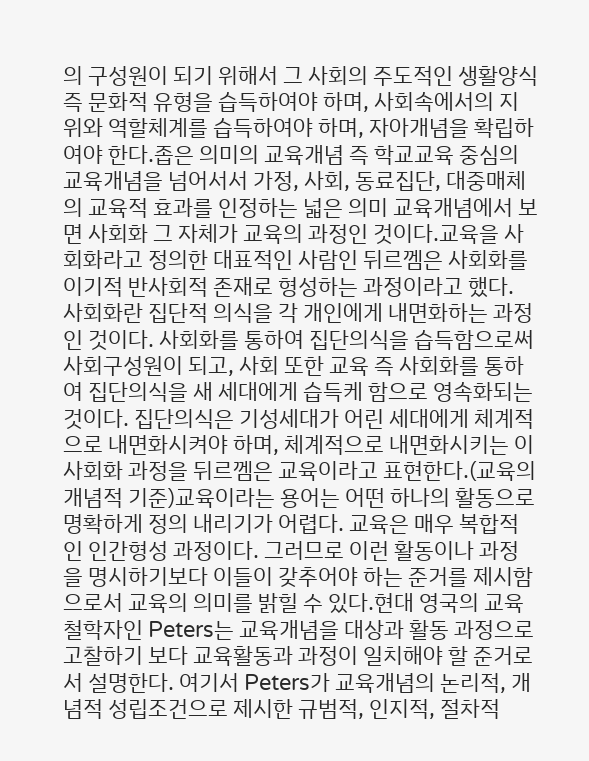의 구성원이 되기 위해서 그 사회의 주도적인 생활양식 즉 문화적 유형을 습득하여야 하며, 사회속에서의 지위와 역할체계를 습득하여야 하며, 자아개념을 확립하여야 한다.좁은 의미의 교육개념 즉 학교교육 중심의 교육개념을 넘어서서 가정, 사회, 동료집단, 대중매체의 교육적 효과를 인정하는 넓은 의미 교육개념에서 보면 사회화 그 자체가 교육의 과정인 것이다.교육을 사회화라고 정의한 대표적인 사람인 뒤르껨은 사회화를 이기적 반사회적 존재로 형성하는 과정이라고 했다. 사회화란 집단적 의식을 각 개인에게 내면화하는 과정인 것이다. 사회화를 통하여 집단의식을 습득함으로써 사회구성원이 되고, 사회 또한 교육 즉 사회화를 통하여 집단의식을 새 세대에게 습득케 함으로 영속화되는 것이다. 집단의식은 기성세대가 어린 세대에게 체계적으로 내면화시켜야 하며, 체계적으로 내면화시키는 이 사회화 과정을 뒤르껨은 교육이라고 표현한다.(교육의 개념적 기준)교육이라는 용어는 어떤 하나의 활동으로 명확하게 정의 내리기가 어렵다. 교육은 매우 복합적인 인간형성 과정이다. 그러므로 이런 활동이나 과정을 명시하기보다 이들이 갖추어야 하는 준거를 제시함으로서 교육의 의미를 밝힐 수 있다.현대 영국의 교육철학자인 Peters는 교육개념을 대상과 활동 과정으로 고찰하기 보다 교육활동과 과정이 일치해야 할 준거로서 설명한다. 여기서 Peters가 교육개념의 논리적, 개념적 성립조건으로 제시한 규범적, 인지적, 절차적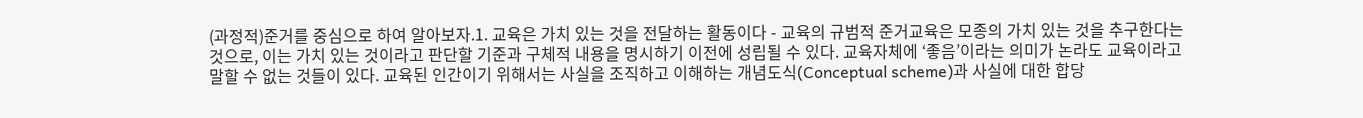(과정적)준거를 중심으로 하여 알아보자.1. 교육은 가치 있는 것을 전달하는 활동이다 - 교육의 규범적 준거교육은 모종의 가치 있는 것을 추구한다는 것으로, 이는 가치 있는 것이라고 판단할 기준과 구체적 내용을 명시하기 이전에 성립될 수 있다. 교육자체에 ‘좋음’이라는 의미가 논라도 교육이라고 말할 수 없는 것들이 있다. 교육된 인간이기 위해서는 사실을 조직하고 이해하는 개념도식(Conceptual scheme)과 사실에 대한 합당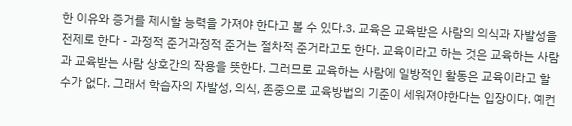한 이유와 증거를 제시할 능력을 가져야 한다고 볼 수 있다.3. 교육은 교육받은 사람의 의식과 자발성을 전제로 한다 - 과정적 준거과정적 준거는 절차적 준거라고도 한다. 교육이라고 하는 것은 교육하는 사람과 교육받는 사람 상호간의 작용을 뜻한다. 그러므로 교육하는 사람에 일방적인 활동은 교육이라고 할 수가 없다. 그래서 학습자의 자발성, 의식, 존중으로 교육방법의 기준이 세워져야한다는 입장이다. 예컨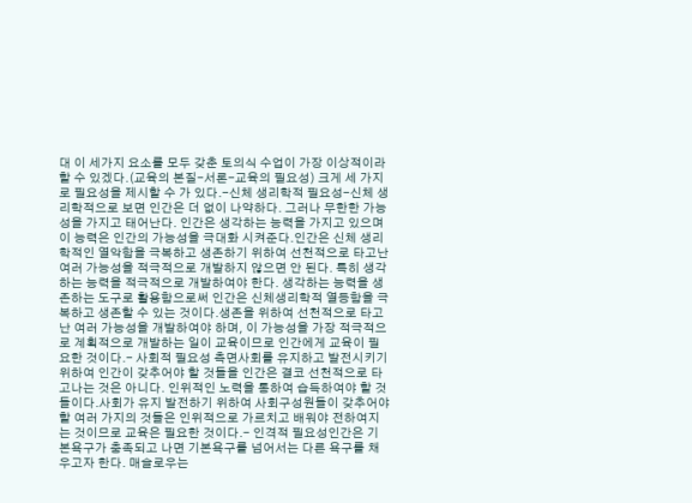대 이 세가지 요소를 모두 갖춘 토의식 수업이 가장 이상적이라 할 수 있겠다.(교육의 본질-서론-교육의 필요성) 크게 세 가지로 필요성을 제시할 수 가 있다.-신체 생리학적 필요성-신체 생리학적으로 보면 인간은 더 없이 나약하다. 그러나 무한한 가능성을 가지고 태어난다. 인간은 생각하는 능력을 가지고 있으며 이 능력은 인간의 가능성을 극대화 시켜준다.인간은 신체 생리학적인 열악함을 극복하고 생존하기 위하여 선천적으로 타고난 여러 가능성을 적극적으로 개발하지 않으면 안 된다. 특히 생각하는 능력을 적극적으로 개발하여야 한다. 생각하는 능력을 생존하는 도구로 활용함으로써 인간은 신체생리학적 열등함을 극복하고 생존할 수 있는 것이다.생존을 위하여 선천적으로 타고난 여러 가능성을 개발하여야 하며, 이 가능성을 가장 적극적으로 계획적으로 개발하는 일이 교육이므로 인간에게 교육이 필요한 것이다.- 사회적 필요성 측면사회를 유지하고 발전시키기 위하여 인간이 갖추어야 할 것들을 인간은 결코 선천적으로 타고나는 것은 아니다. 인위적인 노력을 통하여 습득하여야 할 것들이다.사회가 유지 발전하기 위하여 사회구성원들이 갖추어야 할 여러 가지의 것들은 인위적으로 가르치고 배워야 전하여지는 것이므로 교육은 필요한 것이다.- 인격적 필요성인간은 기본욕구가 충족되고 나면 기본욕구를 넘어서는 다른 욕구를 채우고자 한다. 매슬로우는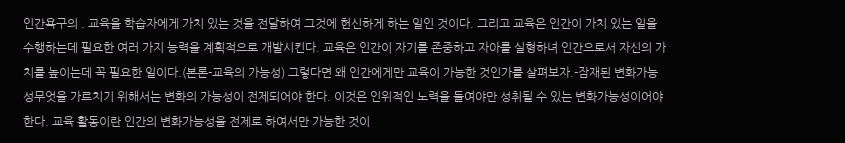인간욕구의 . 교육을 학습자에게 가치 있는 것을 전달하여 그것에 헌신하게 하는 일인 것이다. 그리고 교육은 인간이 가치 있는 일을 수행하는데 필요한 여러 가지 능력을 계획적으로 개발시킨다. 교육은 인간이 자기를 존중하고 자아를 실형하녀 인간으로서 자신의 가치를 높이는데 꼭 필요한 일이다.(본론-교육의 가능성) 그렇다면 왜 인간에게만 교육이 가능한 것인가를 살펴보자.-잠재된 변화가능성무엇을 가르치기 위해서는 변화의 가능성이 전제되어야 한다. 이것은 인위적인 노력을 들여야만 성취될 수 있는 변화가능성이어야 한다. 교육 활동이란 인간의 변화가능성을 전제로 하여서만 가능한 것이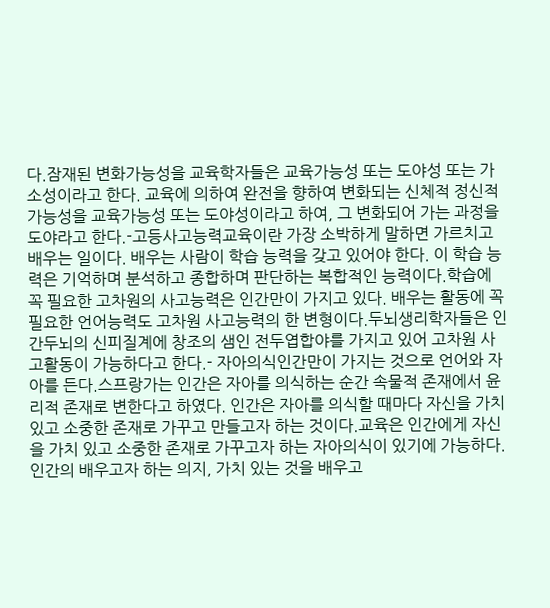다.잠재된 변화가능성을 교육학자들은 교육가능성 또는 도야성 또는 가소성이라고 한다. 교육에 의하여 완전을 향하여 변화되는 신체적 정신적 가능성을 교육가능성 또는 도야성이라고 하여, 그 변화되어 가는 과정을 도야라고 한다.-고등사고능력교육이란 가장 소박하게 말하면 가르치고 배우는 일이다. 배우는 사람이 학습 능력을 갖고 있어야 한다. 이 학습 능력은 기억하며 분석하고 종합하며 판단하는 복합적인 능력이다.학습에 꼭 필요한 고차원의 사고능력은 인간만이 가지고 있다. 배우는 활동에 꼭 필요한 언어능력도 고차원 사고능력의 한 변형이다.두뇌생리학자들은 인간두뇌의 신피질계에 창조의 샘인 전두엽합야를 가지고 있어 고차원 사고활동이 가능하다고 한다.- 자아의식인간만이 가지는 것으로 언어와 자아를 든다.스프랑가는 인간은 자아를 의식하는 순간 속물적 존재에서 윤리적 존재로 변한다고 하였다. 인간은 자아를 의식할 때마다 자신을 가치 있고 소중한 존재로 가꾸고 만들고자 하는 것이다.교육은 인간에게 자신을 가치 있고 소중한 존재로 가꾸고자 하는 자아의식이 있기에 가능하다. 인간의 배우고자 하는 의지, 가치 있는 것을 배우고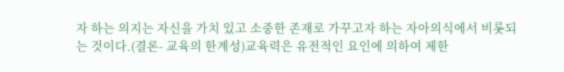자 하는 의지는 자신을 가치 있고 소중한 존재로 가꾸고자 하는 자아의식에서 비롯되는 것이다.(결론- 교육의 한계성)교육력은 유전적인 요인에 의하여 제한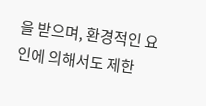을 받으며, 환경적인 요인에 의해서도 제한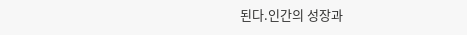된다.인간의 성장과